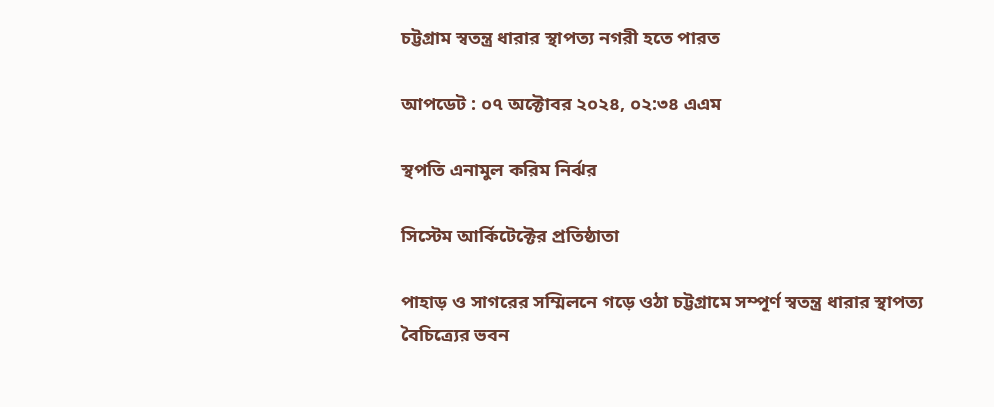চট্টগ্রাম স্বতন্ত্র ধারার স্থাপত্য নগরী হতে পারত

আপডেট : ০৭ অক্টোবর ২০২৪, ০২:৩৪ এএম

স্থপতি এনামুল করিম নির্ঝর

সিস্টেম আর্কিটেক্টের প্রতিষ্ঠাতা

পাহাড় ও সাগরের সম্মিলনে গড়ে ওঠা চট্টগ্রামে সম্পূর্ণ স্বতন্ত্র ধারার স্থাপত্য বৈচিত্র্যের ভবন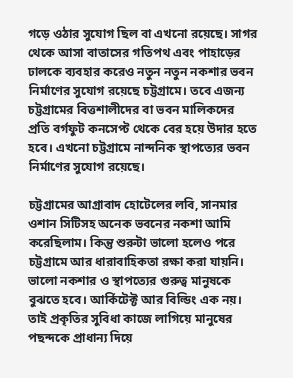গড়ে ওঠার সুযোগ ছিল বা এখনো রয়েছে। সাগর থেকে আসা বাতাসের গতিপথ এবং পাহাড়ের ঢালকে ব্যবহার করেও নতুন নতুন নকশার ভবন নির্মাণের সুযোগ রয়েছে চট্টগ্রামে। তবে এজন্য চট্টগ্রামের বিত্তশালীদের বা ভবন মালিকদের প্রতি বর্গফুট কনসেপ্ট থেকে বের হয়ে উদার হতে হবে। এখনো চট্টগ্রামে নান্দনিক স্থাপত্যের ভবন নির্মাণের সুযোগ রয়েছে।

চট্টগ্রামের আগ্রাবাদ হোটেলের লবি, সানমার ওশান সিটিসহ অনেক ভবনের নকশা আমি করেছিলাম। কিন্তু শুরুটা ভালো হলেও পরে চট্টগ্রামে আর ধারাবাহিকতা রক্ষা করা যায়নি। ভালো নকশার ও স্থাপত্যের গুরুত্ব মানুষকে বুঝতে হবে। আর্কিটেক্ট আর বিল্ডিং এক নয়। তাই প্রকৃতির সুবিধা কাজে লাগিয়ে মানুষের পছন্দকে প্রাধান্য দিয়ে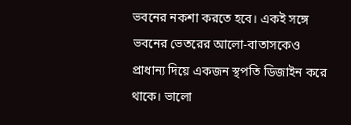ভবনের নকশা করতে হবে। একই সঙ্গে ভবনের ভেতরের আলো-বাতাসকেও প্রাধান্য দিয়ে একজন স্থপতি ডিজাইন করে থাকে। ভালো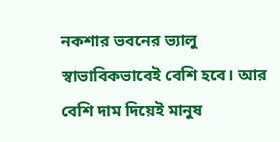নকশার ভবনের ভ্যালু স্বাভাবিকভাবেই বেশি হবে। আর বেশি দাম দিয়েই মানুষ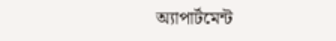অ্যাপার্টমেন্ট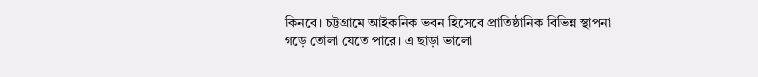কিনবে। চট্টগ্রামে আইকনিক ভবন হিসেবে প্রাতিষ্ঠানিক বিভিন্ন স্থাপনা গড়ে তোলা যেতে পারে। এ ছাড়া ভালো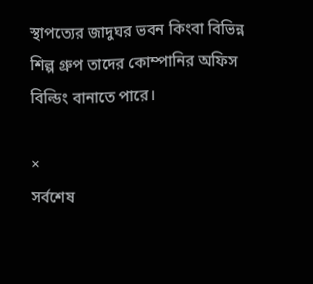স্থাপত্যের জাদুঘর ভবন কিংবা বিভিন্ন শিল্প গ্রুপ তাদের কোম্পানির অফিস বিল্ডিং বানাতে পারে।

×
সর্বশেষ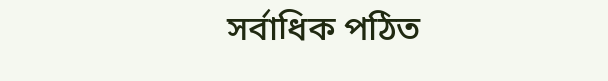সর্বাধিক পঠিত